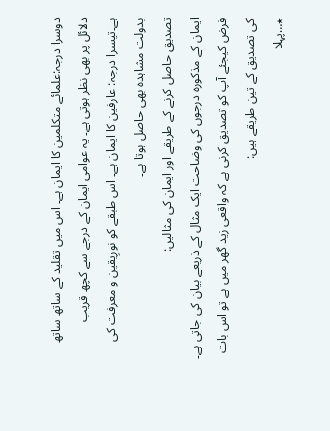دوسرا درجہ:علمائے متکلمین کا ایمان ہے۔ اس میں تقلید کے ساتھ ساتھ دلائل پر بھی نظر ہوتی ہے۔ یہ عوامی ایمان کے درجے سے کچھ قریب ہے۔تیسرا درجہ: عارفین کا ایمان ہے۔ اس طبقے کو نورِیقین و معرفت کی بدولت مشاہدہ بھی حاصل ہوتا ہے۔
تصدیق حاصل کرنے کے طریقے اور ایمان کی مثالیں:
ایمان کے مذکورہ درجوں کی وضاحت ایک مثال کے ذریعے بیان کی جاتی ہے۔ فرض کیجئے آپ کو تصدیق کرنی ہے کہ واقعی زید گھر میں ہے تو اس بات کی تصدیق کے تین طریقے ہیں:
٭…پہلا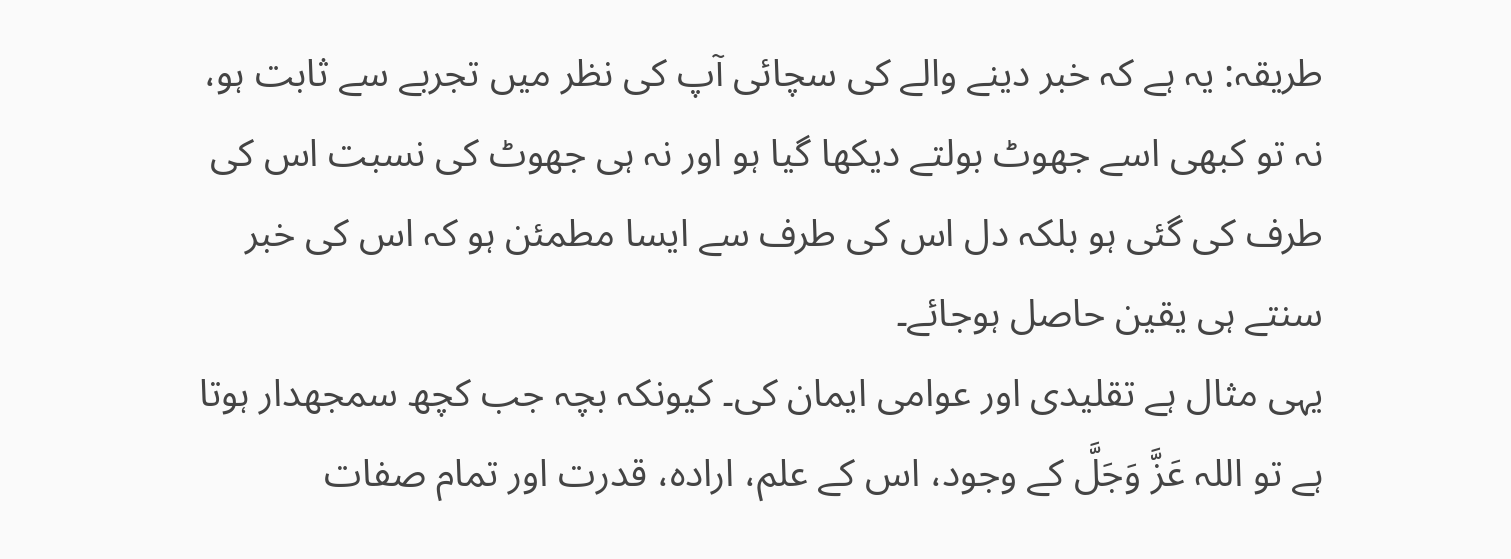طریقہ: یہ ہے کہ خبر دینے والے کی سچائی آپ کی نظر میں تجربے سے ثابت ہو، نہ تو کبھی اسے جھوٹ بولتے دیکھا گیا ہو اور نہ ہی جھوٹ کی نسبت اس کی طرف کی گئی ہو بلکہ دل اس کی طرف سے ایسا مطمئن ہو کہ اس کی خبر سنتے ہی یقین حاصل ہوجائے۔
یہی مثال ہے تقلیدی اور عوامی ایمان کی۔ کیونکہ بچہ جب کچھ سمجھدار ہوتا ہے تو اللہ عَزَّ وَجَلَّ کے وجود، اس کے علم، ارادہ، قدرت اور تمام صفات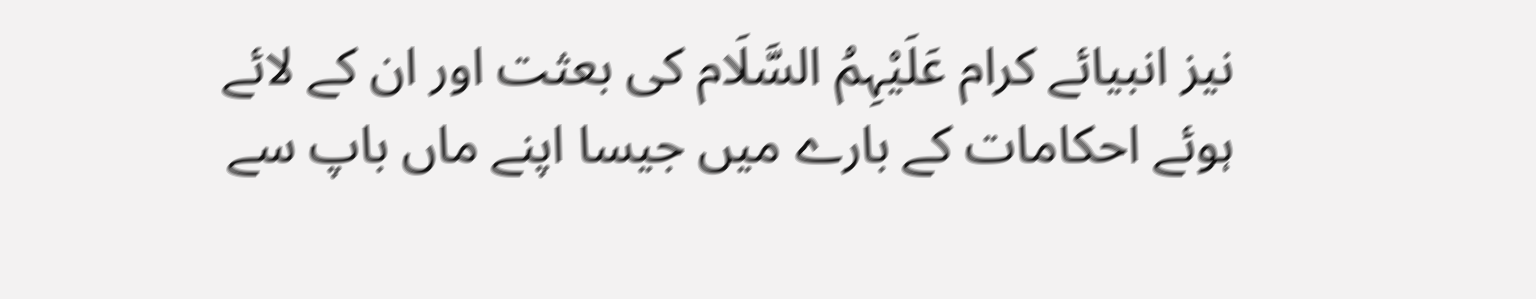نیز انبیائے کرام عَلَیْہِمُ السَّلَام کی بعثت اور ان کے لائے ہوئے احکامات کے بارے میں جیسا اپنے ماں باپ سے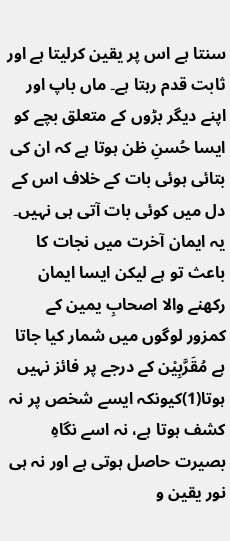سنتا ہے اس پر یقین کرلیتا ہے اور ثابت قدم رہتا ہے۔ ماں باپ اور اپنے دیگر بڑوں کے متعلق بچے کو ایسا حُسنِ ظن ہوتا ہے کہ ان کی بتائی ہوئی بات کے خلاف اس کے دل میں کوئی بات آتی ہی نہیں۔ یہ ایمان آخرت میں نجات کا باعث تو ہے لیکن ایسا ایمان رکھنے والا اصحابِ یمین کے کمزور لوگوں میں شمار کیا جاتا ہے مُقَرَّبِیْن کے درجے پر فائز نہیں ہوتا(1)کیونکہ ایسے شخص پر نہ کشف ہوتا ہے، نہ اسے نگاہِ بصیرت حاصل ہوتی ہے اور نہ ہی نور یقین و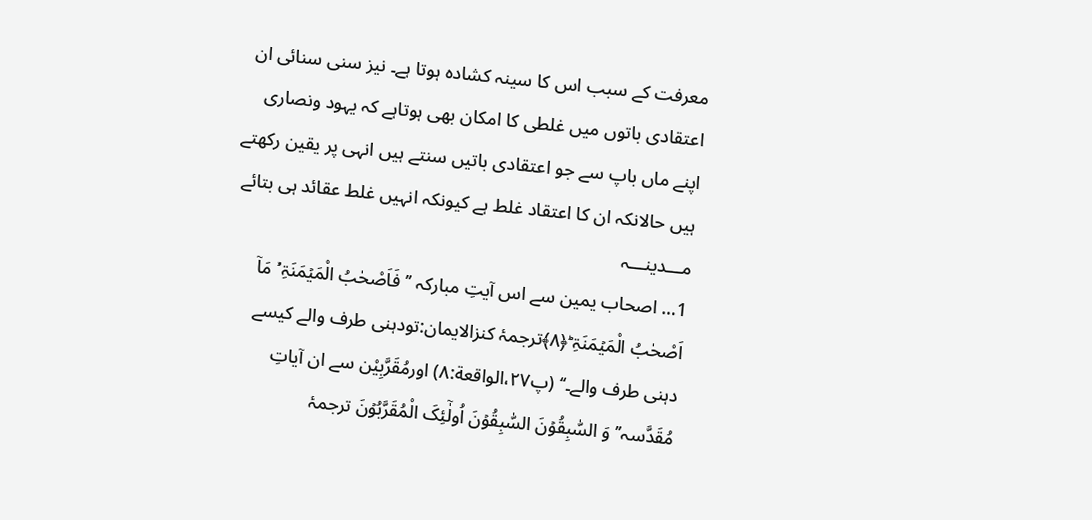معرفت کے سبب اس کا سینہ کشادہ ہوتا ہے۔ نیز سنی سنائی ان اعتقادی باتوں میں غلطی کا امکان بھی ہوتاہے کہ یہود ونصاری اپنے ماں باپ سے جو اعتقادی باتیں سنتے ہیں انہی پر یقین رکھتے ہیں حالانکہ ان کا اعتقاد غلط ہے کیونکہ انہیں غلط عقائد ہی بتائے
مـــدینـــہ
1… اصحاب یمین سے اس آیتِ مبارکہ ’’ فَاَصْحٰبُ الْمَیۡمَنَۃِ ۬ۙ مَاۤ اَصْحٰبُ الْمَیۡمَنَۃِ ؕ﴿۸﴾ترجمۂ کنزالایمان:تودہنی طرف والے کیسے دہنی طرف والے۔‘‘ (پ۲۷،الواقعة:۸) اورمُقَرَّبِیْن سے ان آیاتِ مُقَدَّسہ’’ وَ السّٰبِقُوۡنَ السّٰبِقُوۡنَ اُولٰٓئِکَ الْمُقَرَّبُوۡنَ ترجمۂ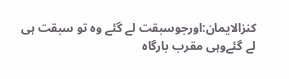کنزالایمان:اورجوسبقت لے گئے وہ تو سبقت ہی لے گئےوہی مقرب بارگاہ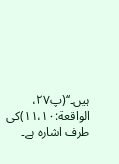ہیں۔‘‘(پ۲۷، الواقعة:۱۱،۱۰)کی طرف اشارہ ہے۔